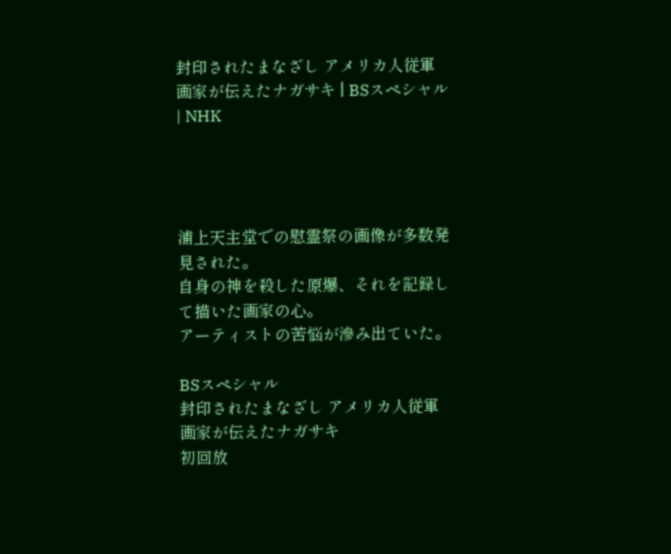封印されたまなざし アメリカ人従軍画家が伝えたナガサキ | BSスペシャル | NHK




浦上天主堂での慰霊祭の画像が多数発見された。
自身の神を殺した原爆、それを記録して描いた画家の心。
アーティストの苦悩が滲み出ていた。

BSスペシャル
封印されたまなざし アメリカ人従軍画家が伝えたナガサキ
初回放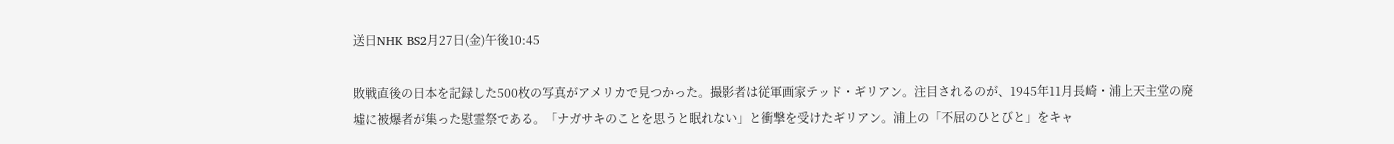送日NHK BS2月27日(金)午後10:45

敗戦直後の日本を記録した500枚の写真がアメリカで見つかった。撮影者は従軍画家テッド・ギリアン。注目されるのが、1945年11月長崎・浦上天主堂の廃墟に被爆者が集った慰霊祭である。「ナガサキのことを思うと眠れない」と衝撃を受けたギリアン。浦上の「不屈のひとびと」をキャ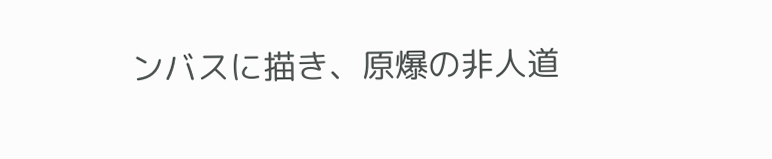ンバスに描き、原爆の非人道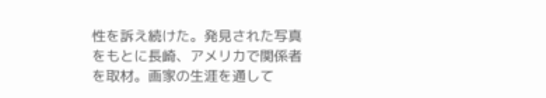性を訴え続けた。発見された写真をもとに長崎、アメリカで関係者を取材。画家の生涯を通して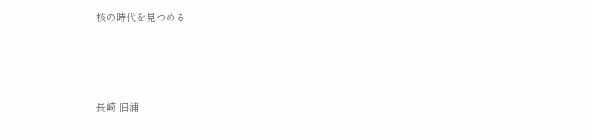核の時代を見つめる





長崎 旧浦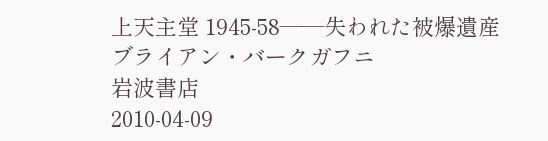上天主堂 1945-58――失われた被爆遺産
ブライアン・バークガフニ
岩波書店
2010-04-09